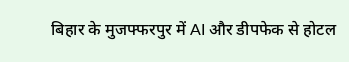बिहार के मुजफ्फरपुर में AI और डीपफेक से होटल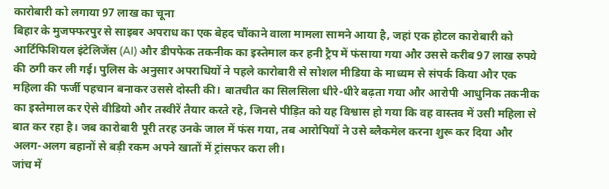कारोबारी को लगाया 97 लाख का चूना
बिहार के मुजफ्फरपुर से साइबर अपराध का एक बेहद चौंकाने वाला मामला सामने आया है, जहां एक होटल कारोबारी को आर्टिफिशियल इंटेलिजेंस (AI) और डीपफेक तकनीक का इस्तेमाल कर हनी ट्रैप में फंसाया गया और उससे करीब 97 लाख रुपये की ठगी कर ली गई। पुलिस के अनुसार अपराधियों ने पहले कारोबारी से सोशल मीडिया के माध्यम से संपर्क किया और एक महिला की फर्जी पहचान बनाकर उससे दोस्ती की। बातचीत का सिलसिला धीरे-धीरे बढ़ता गया और आरोपी आधुनिक तकनीक का इस्तेमाल कर ऐसे वीडियो और तस्वीरें तैयार करते रहे, जिनसे पीड़ित को यह विश्वास हो गया कि वह वास्तव में उसी महिला से बात कर रहा है। जब कारोबारी पूरी तरह उनके जाल में फंस गया, तब आरोपियों ने उसे ब्लैकमेल करना शुरू कर दिया और अलग-अलग बहानों से बड़ी रकम अपने खातों में ट्रांसफर करा ली।
जांच में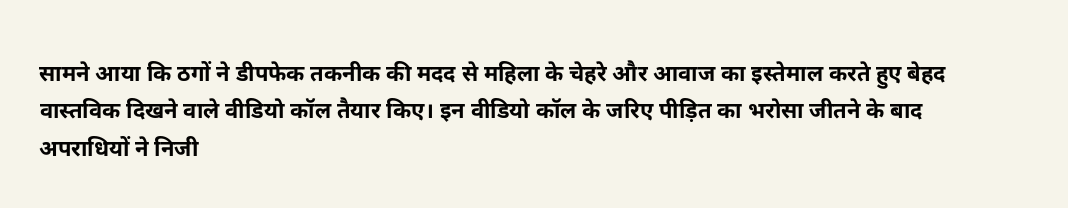सामने आया कि ठगों ने डीपफेक तकनीक की मदद से महिला के चेहरे और आवाज का इस्तेमाल करते हुए बेहद वास्तविक दिखने वाले वीडियो कॉल तैयार किए। इन वीडियो कॉल के जरिए पीड़ित का भरोसा जीतने के बाद अपराधियों ने निजी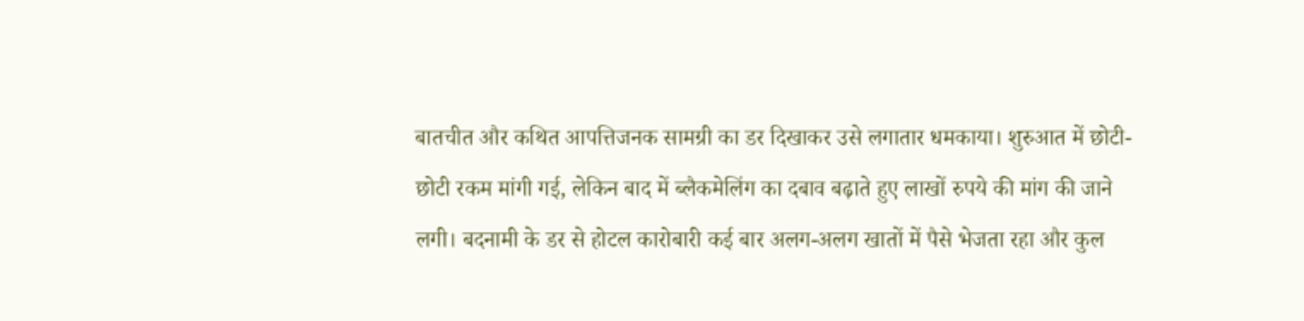बातचीत और कथित आपत्तिजनक सामग्री का डर दिखाकर उसे लगातार धमकाया। शुरुआत में छोटी-छोटी रकम मांगी गई, लेकिन बाद में ब्लैकमेलिंग का दबाव बढ़ाते हुए लाखों रुपये की मांग की जाने लगी। बदनामी के डर से होटल कारोबारी कई बार अलग-अलग खातों में पैसे भेजता रहा और कुल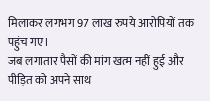मिलाकर लगभग 97 लाख रुपये आरोपियों तक पहुंच गए।
जब लगातार पैसों की मांग खत्म नहीं हुई और पीड़ित को अपने साथ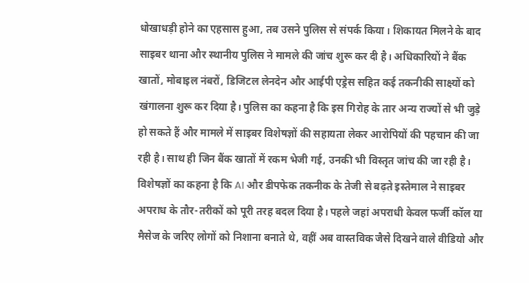धोखाधड़ी होने का एहसास हुआ, तब उसने पुलिस से संपर्क किया। शिकायत मिलने के बाद साइबर थाना और स्थानीय पुलिस ने मामले की जांच शुरू कर दी है। अधिकारियों ने बैंक खातों, मोबाइल नंबरों, डिजिटल लेनदेन और आईपी एड्रेस सहित कई तकनीकी साक्ष्यों को खंगालना शुरू कर दिया है। पुलिस का कहना है कि इस गिरोह के तार अन्य राज्यों से भी जुड़े हो सकते हैं और मामले में साइबर विशेषज्ञों की सहायता लेकर आरोपियों की पहचान की जा रही है। साथ ही जिन बैंक खातों में रकम भेजी गई, उनकी भी विस्तृत जांच की जा रही है।
विशेषज्ञों का कहना है कि AI और डीपफेक तकनीक के तेजी से बढ़ते इस्तेमाल ने साइबर अपराध के तौर-तरीकों को पूरी तरह बदल दिया है। पहले जहां अपराधी केवल फर्जी कॉल या मैसेज के जरिए लोगों को निशाना बनाते थे, वहीं अब वास्तविक जैसे दिखने वाले वीडियो और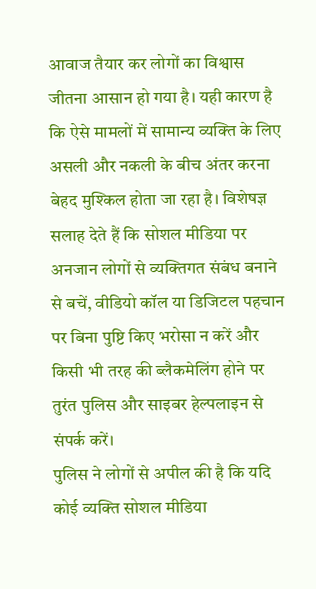आवाज तैयार कर लोगों का विश्वास जीतना आसान हो गया है। यही कारण है कि ऐसे मामलों में सामान्य व्यक्ति के लिए असली और नकली के बीच अंतर करना बेहद मुश्किल होता जा रहा है। विशेषज्ञ सलाह देते हैं कि सोशल मीडिया पर अनजान लोगों से व्यक्तिगत संबंध बनाने से बचें, वीडियो कॉल या डिजिटल पहचान पर बिना पुष्टि किए भरोसा न करें और किसी भी तरह की ब्लैकमेलिंग होने पर तुरंत पुलिस और साइबर हेल्पलाइन से संपर्क करें।
पुलिस ने लोगों से अपील की है कि यदि कोई व्यक्ति सोशल मीडिया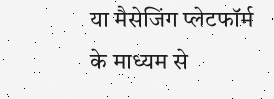या मैसेजिंग प्लेटफॉर्म के माध्यम से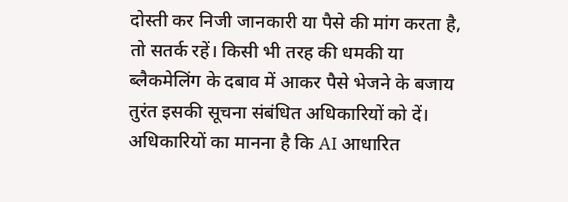दोस्ती कर निजी जानकारी या पैसे की मांग करता है, तो सतर्क रहें। किसी भी तरह की धमकी या ब्लैकमेलिंग के दबाव में आकर पैसे भेजने के बजाय तुरंत इसकी सूचना संबंधित अधिकारियों को दें। अधिकारियों का मानना है कि AI आधारित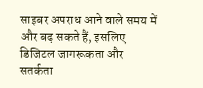साइबर अपराध आने वाले समय में और बढ़ सकते हैं, इसलिए डिजिटल जागरूकता और सतर्कता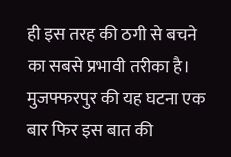ही इस तरह की ठगी से बचने का सबसे प्रभावी तरीका है। मुजफ्फरपुर की यह घटना एक बार फिर इस बात की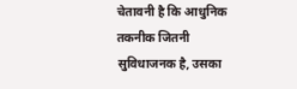चेतावनी है कि आधुनिक तकनीक जितनी सुविधाजनक है, उसका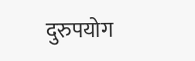दुरुपयोग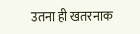उतना ही खतरनाक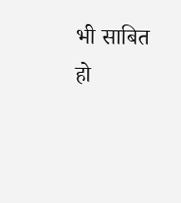भी साबित हो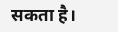सकता है।